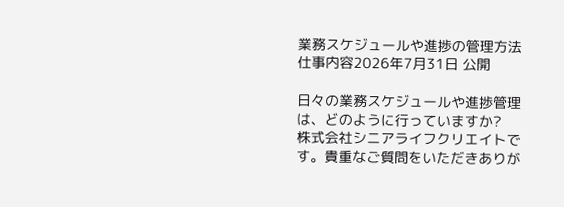業務スケジュールや進捗の管理方法
仕事内容2026年7月31日 公開

日々の業務スケジュールや進捗管理は、どのように行っていますか?
株式会社シニアライフクリエイトです。貴重なご質問をいただきありが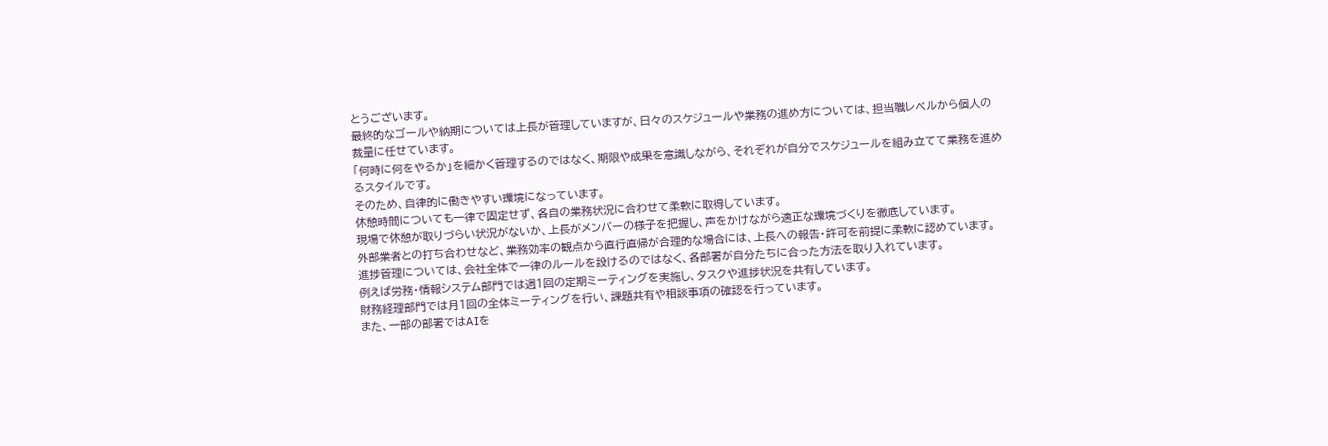とうございます。
最終的なゴールや納期については上長が管理していますが、日々のスケジュールや業務の進め方については、担当職レベルから個人の裁量に任せています。
「何時に何をやるか」を細かく管理するのではなく、期限や成果を意識しながら、それぞれが自分でスケジュールを組み立てて業務を進めるスタイルです。
そのため、自律的に働きやすい環境になっています。
休憩時間についても一律で固定せず、各自の業務状況に合わせて柔軟に取得しています。
現場で休憩が取りづらい状況がないか、上長がメンバーの様子を把握し、声をかけながら適正な環境づくりを徹底しています。
外部業者との打ち合わせなど、業務効率の観点から直行直帰が合理的な場合には、上長への報告・許可を前提に柔軟に認めています。
進捗管理については、会社全体で一律のルールを設けるのではなく、各部署が自分たちに合った方法を取り入れています。
例えば労務・情報システム部門では週1回の定期ミーティングを実施し、タスクや進捗状況を共有しています。
財務経理部門では月1回の全体ミーティングを行い、課題共有や相談事項の確認を行っています。
また、一部の部署ではAIを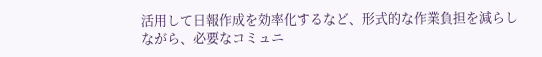活用して日報作成を効率化するなど、形式的な作業負担を減らしながら、必要なコミュニ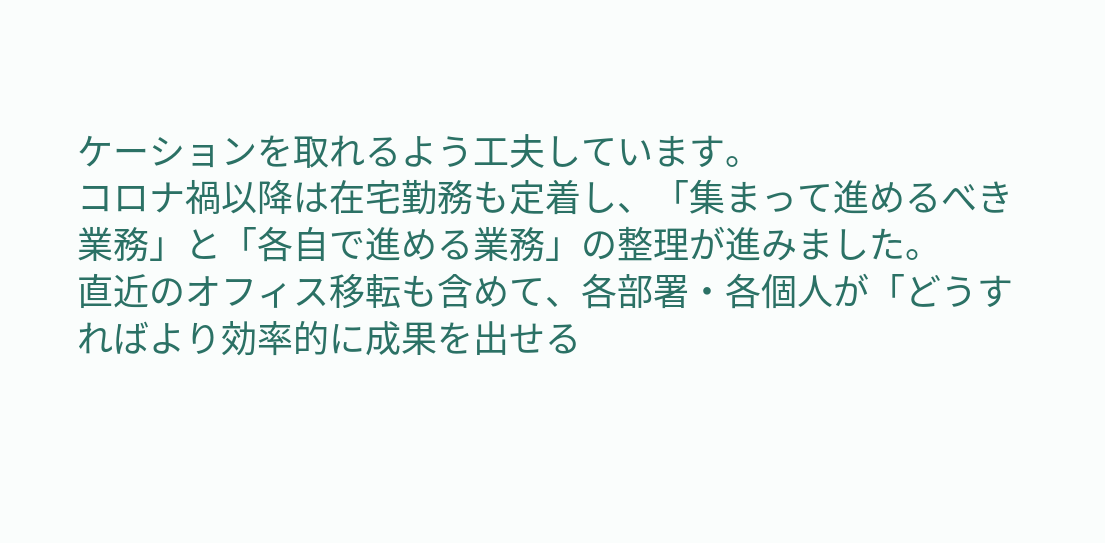ケーションを取れるよう工夫しています。
コロナ禍以降は在宅勤務も定着し、「集まって進めるべき業務」と「各自で進める業務」の整理が進みました。
直近のオフィス移転も含めて、各部署・各個人が「どうすればより効率的に成果を出せる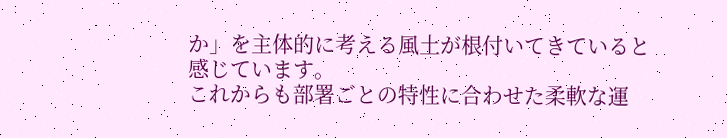か」を主体的に考える風土が根付いてきていると感じています。
これからも部署ごとの特性に合わせた柔軟な運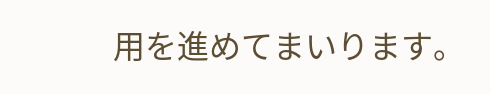用を進めてまいります。